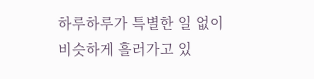하루하루가 특별한 일 없이 비슷하게 흘러가고 있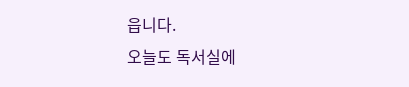읍니다.
오늘도 독서실에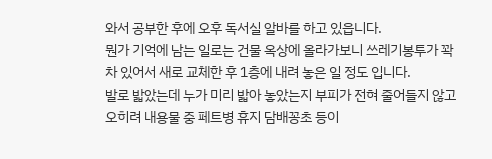와서 공부한 후에 오후 독서실 알바를 하고 있읍니다.
뭔가 기억에 남는 일로는 건물 옥상에 올라가보니 쓰레기봉투가 꽉 차 있어서 새로 교체한 후 1층에 내려 놓은 일 정도 입니다.
발로 밟았는데 누가 미리 밟아 놓았는지 부피가 전혀 줄어들지 않고 오히려 내용물 중 페트병 휴지 담배꽁초 등이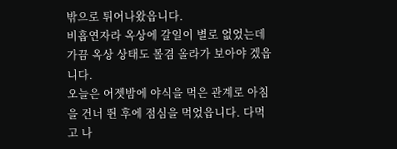밖으로 튀어나왔읍니다.
비흡연자라 옥상에 갈일이 별로 없었는데 가끔 옥상 상태도 볼겸 올라가 보아야 겠읍니다.
오늘은 어젯밤에 야식을 먹은 관계로 아침을 건너 뛴 후에 점심을 먹었읍니다. 다먹고 나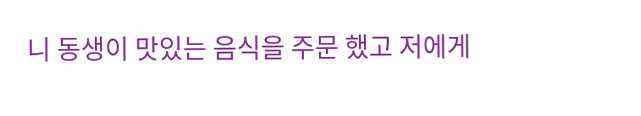니 동생이 맛있는 음식을 주문 했고 저에게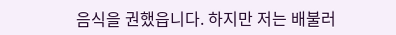음식을 권했읍니다. 하지만 저는 배불러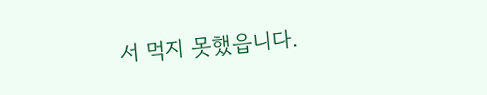서 먹지 못했읍니다.